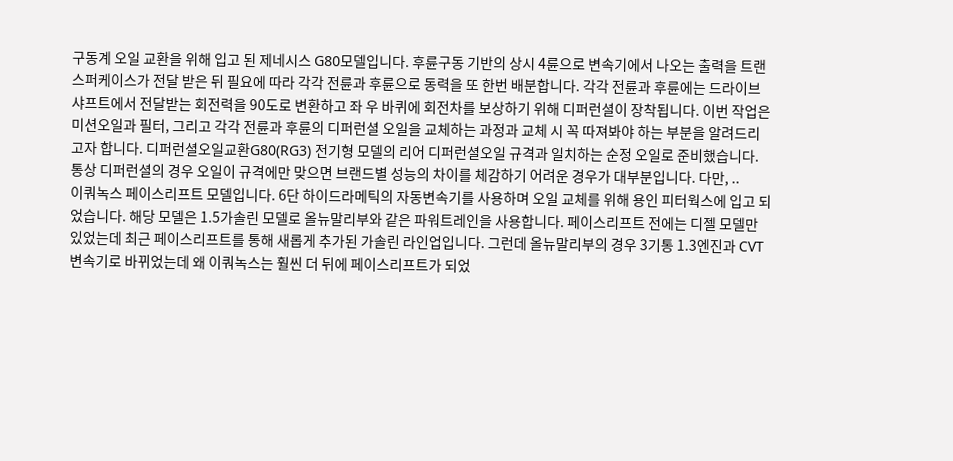구동계 오일 교환을 위해 입고 된 제네시스 G80모델입니다. 후륜구동 기반의 상시 4륜으로 변속기에서 나오는 출력을 트랜스퍼케이스가 전달 받은 뒤 필요에 따라 각각 전륜과 후륜으로 동력을 또 한번 배분합니다. 각각 전륜과 후륜에는 드라이브샤프트에서 전달받는 회전력을 90도로 변환하고 좌 우 바퀴에 회전차를 보상하기 위해 디퍼런셜이 장착됩니다. 이번 작업은 미션오일과 필터, 그리고 각각 전륜과 후륜의 디퍼런셜 오일을 교체하는 과정과 교체 시 꼭 따져봐야 하는 부분을 알려드리고자 합니다. 디퍼런셜오일교환G80(RG3) 전기형 모델의 리어 디퍼런셜오일 규격과 일치하는 순정 오일로 준비했습니다. 통상 디퍼런셜의 경우 오일이 규격에만 맞으면 브랜드별 성능의 차이를 체감하기 어려운 경우가 대부분입니다. 다만, ..
이쿼녹스 페이스리프트 모델입니다. 6단 하이드라메틱의 자동변속기를 사용하며 오일 교체를 위해 용인 피터웍스에 입고 되었습니다. 해당 모델은 1.5가솔린 모델로 올뉴말리부와 같은 파워트레인을 사용합니다. 페이스리프트 전에는 디젤 모델만 있었는데 최근 페이스리프트를 통해 새롭게 추가된 가솔린 라인업입니다. 그런데 올뉴말리부의 경우 3기통 1.3엔진과 CVT변속기로 바뀌었는데 왜 이쿼녹스는 훨씬 더 뒤에 페이스리프트가 되었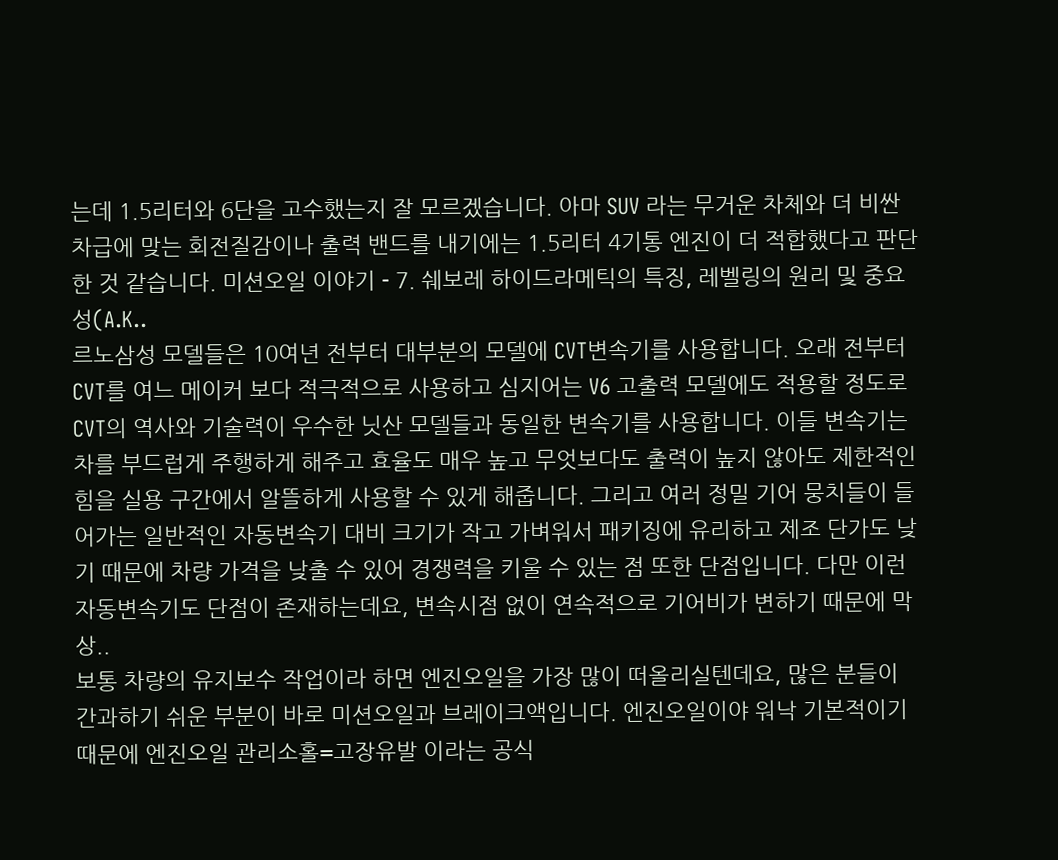는데 1.5리터와 6단을 고수했는지 잘 모르겠습니다. 아마 SUV 라는 무거운 차체와 더 비싼 차급에 맞는 회전질감이나 출력 밴드를 내기에는 1.5리터 4기통 엔진이 더 적합했다고 판단한 것 같습니다. 미션오일 이야기 - 7. 쉐보레 하이드라메틱의 특징, 레벨링의 원리 및 중요성(A.K..
르노삼성 모델들은 10여년 전부터 대부분의 모델에 CVT변속기를 사용합니다. 오래 전부터 CVT를 여느 메이커 보다 적극적으로 사용하고 심지어는 V6 고출력 모델에도 적용할 정도로 CVT의 역사와 기술력이 우수한 닛산 모델들과 동일한 변속기를 사용합니다. 이들 변속기는 차를 부드럽게 주행하게 해주고 효율도 매우 높고 무엇보다도 출력이 높지 않아도 제한적인 힘을 실용 구간에서 알뜰하게 사용할 수 있게 해줍니다. 그리고 여러 정밀 기어 뭉치들이 들어가는 일반적인 자동변속기 대비 크기가 작고 가벼워서 패키징에 유리하고 제조 단가도 낮기 때문에 차량 가격을 낮출 수 있어 경쟁력을 키울 수 있는 점 또한 단점입니다. 다만 이런 자동변속기도 단점이 존재하는데요, 변속시점 없이 연속적으로 기어비가 변하기 때문에 막상..
보통 차량의 유지보수 작업이라 하면 엔진오일을 가장 많이 떠올리실텐데요, 많은 분들이 간과하기 쉬운 부분이 바로 미션오일과 브레이크액입니다. 엔진오일이야 워낙 기본적이기 때문에 엔진오일 관리소홀=고장유발 이라는 공식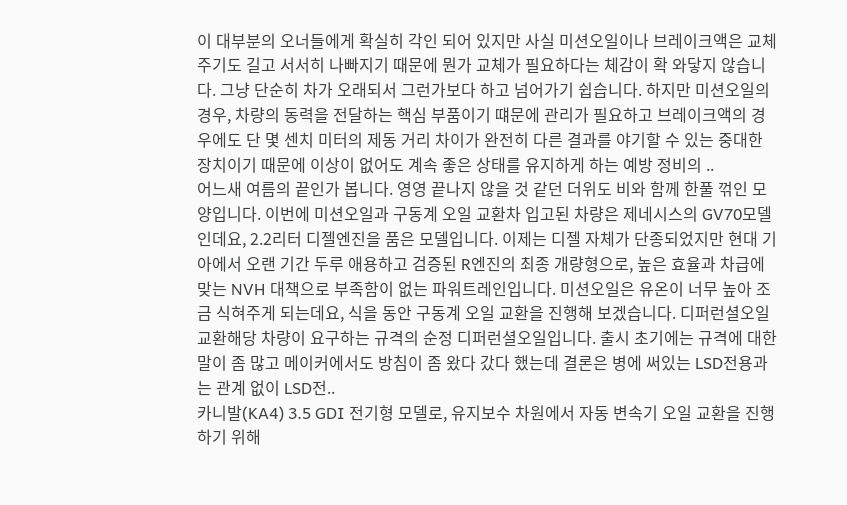이 대부분의 오너들에게 확실히 각인 되어 있지만 사실 미션오일이나 브레이크액은 교체 주기도 길고 서서히 나빠지기 때문에 뭔가 교체가 필요하다는 체감이 확 와닿지 않습니다. 그냥 단순히 차가 오래되서 그런가보다 하고 넘어가기 쉽습니다. 하지만 미션오일의 경우, 차량의 동력을 전달하는 핵심 부품이기 떄문에 관리가 필요하고 브레이크액의 경우에도 단 몇 센치 미터의 제동 거리 차이가 완전히 다른 결과를 야기할 수 있는 중대한 장치이기 때문에 이상이 없어도 계속 좋은 상태를 유지하게 하는 예방 정비의 ..
어느새 여름의 끝인가 봅니다. 영영 끝나지 않을 것 같던 더위도 비와 함께 한풀 꺾인 모양입니다. 이번에 미션오일과 구동계 오일 교환차 입고된 차량은 제네시스의 GV70모델인데요, 2.2리터 디젤엔진을 품은 모델입니다. 이제는 디젤 자체가 단종되었지만 현대 기아에서 오랜 기간 두루 애용하고 검증된 R엔진의 최종 개량형으로, 높은 효율과 차급에 맞는 NVH 대책으로 부족함이 없는 파워트레인입니다. 미션오일은 유온이 너무 높아 조금 식혀주게 되는데요, 식을 동안 구동계 오일 교환을 진행해 보겠습니다. 디퍼런셜오일교환해당 차량이 요구하는 규격의 순정 디퍼런셜오일입니다. 출시 초기에는 규격에 대한 말이 좀 많고 메이커에서도 방침이 좀 왔다 갔다 했는데 결론은 병에 써있는 LSD전용과는 관계 없이 LSD전..
카니발(KA4) 3.5 GDI 전기형 모델로, 유지보수 차원에서 자동 변속기 오일 교환을 진행하기 위해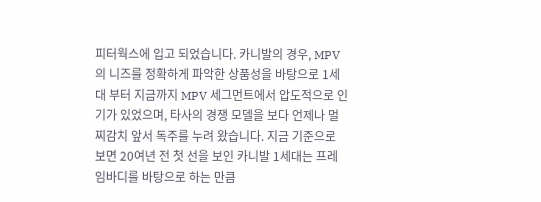피터웍스에 입고 되었습니다. 카니발의 경우, MPV 의 니즈를 정확하게 파악한 상품성을 바탕으로 1세대 부터 지금까지 MPV 세그먼트에서 압도적으로 인기가 있었으며, 타사의 경쟁 모델을 보다 언제나 멀찌감치 앞서 독주를 누려 왔습니다. 지금 기준으로 보면 20여년 전 첫 선을 보인 카니발 1세대는 프레임바디를 바탕으로 하는 만큼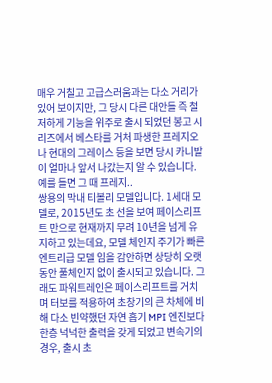매우 거칠고 고급스러움과는 다소 거리가 있어 보이지만, 그 당시 다른 대안들 즉 철저하게 기능을 위주로 출시 되었던 봉고 시리즈에서 베스타를 거처 파생한 프레지오나 현대의 그레이스 등을 보면 당시 카니발이 얼마나 앞서 나갔는지 알 수 있습니다. 예를 들면 그 때 프레지..
쌍용의 막내 티볼리 모델입니다. 1세대 모델로, 2015년도 초 선을 보여 페이스리프트 만으로 현재까지 무려 10년을 넘게 유지하고 있는데요, 모델 체인지 주기가 빠른 엔트리급 모델 임을 감안하면 상당히 오랫동안 풀체인지 없이 출시되고 있습니다. 그래도 파워트레인은 페이스리프트를 거치며 터보를 적용하여 초창기의 큰 차체에 비해 다소 빈약했던 자연 흡기 MPI 엔진보다 한층 넉넉한 출력을 갖게 되었고 변속기의 경우, 출시 초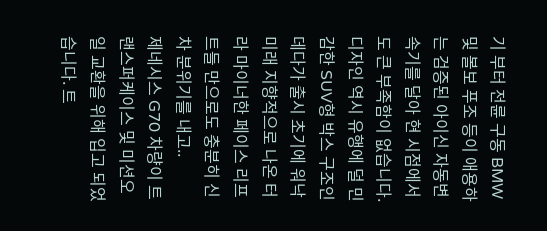기 부터 전륜 구동 BMW 및 볼보 푸조 등이 애용하는 검증된 아이신 자동변속기를 달아 현 시점에서도 큰 부족함이 없습니다. 디자인 역시 유행에 덜 민감한 SUV형 박스 구조인데다가 출시 초기에 워낙 미래 지향적으로 나온 터라 마이너한 페이스 리프트들 만으로도 충분히 신차 분위기를 내고..
제네시스 G70 차량이 트랜스퍼케이스 및 미션오일 교환을 위해 입고 되었습니다. 트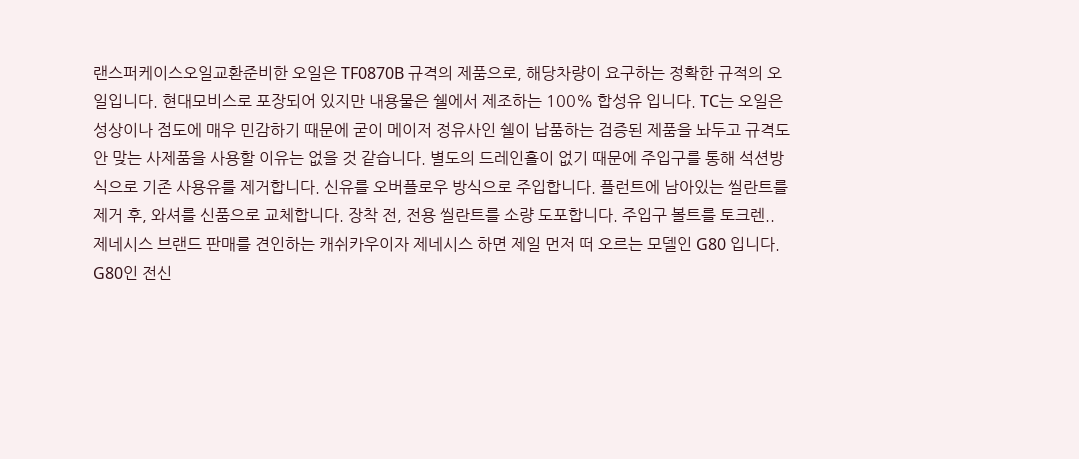랜스퍼케이스오일교환준비한 오일은 TF0870B 규격의 제품으로, 해당차량이 요구하는 정확한 규적의 오일입니다. 현대모비스로 포장되어 있지만 내용물은 쉘에서 제조하는 100% 합성유 입니다. TC는 오일은 성상이나 점도에 매우 민감하기 때문에 굳이 메이저 정유사인 쉘이 납품하는 검증된 제품을 놔두고 규격도 안 맞는 사제품을 사용할 이유는 없을 것 같습니다. 별도의 드레인홀이 없기 때문에 주입구를 통해 석션방식으로 기존 사용유를 제거합니다. 신유를 오버플로우 방식으로 주입합니다. 플런트에 남아있는 씰란트를 제거 후, 와셔를 신품으로 교체합니다. 장착 전, 전용 씰란트를 소량 도포합니다. 주입구 볼트를 토크렌..
제네시스 브랜드 판매를 견인하는 캐쉬카우이자 제네시스 하면 제일 먼저 떠 오르는 모델인 G80 입니다. G80인 전신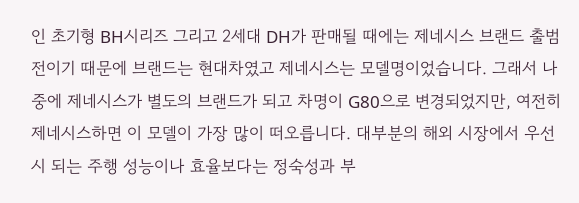인 초기형 BH시리즈 그리고 2세대 DH가 판매될 때에는 제네시스 브랜드 출범 전이기 때문에 브랜드는 현대차였고 제네시스는 모델명이었습니다. 그래서 나중에 제네시스가 별도의 브랜드가 되고 차명이 G80으로 변경되었지만, 여전히 제네시스하면 이 모델이 가장 많이 떠오릅니다. 대부분의 해외 시장에서 우선시 되는 주행 성능이나 효율보다는 정숙성과 부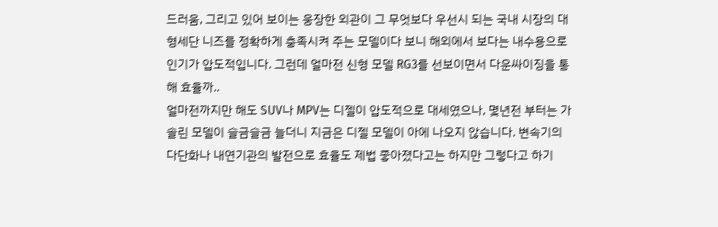드러움, 그리고 있어 보이는 웅장한 외관이 그 무엇보다 우선시 되는 국내 시장의 대형세단 니즈를 정확하게 충족시켜 주는 모델이다 보니 해외에서 보다는 내수용으로 인기가 압도적입니다. 그런데 얼마전 신형 모델 RG3를 선보이면서 다운싸이징을 통해 효율까..
얼마전까지만 해도 SUV나 MPV는 디젤이 압도적으로 대세였으나, 몇년전 부터는 가솔린 모델이 슬금슬금 늘더니 지금은 디젤 모델이 아에 나오지 않습니다. 변속기의 다단화나 내연기관의 발전으로 효율도 제법 좋아졌다고는 하지만 그렇다고 하기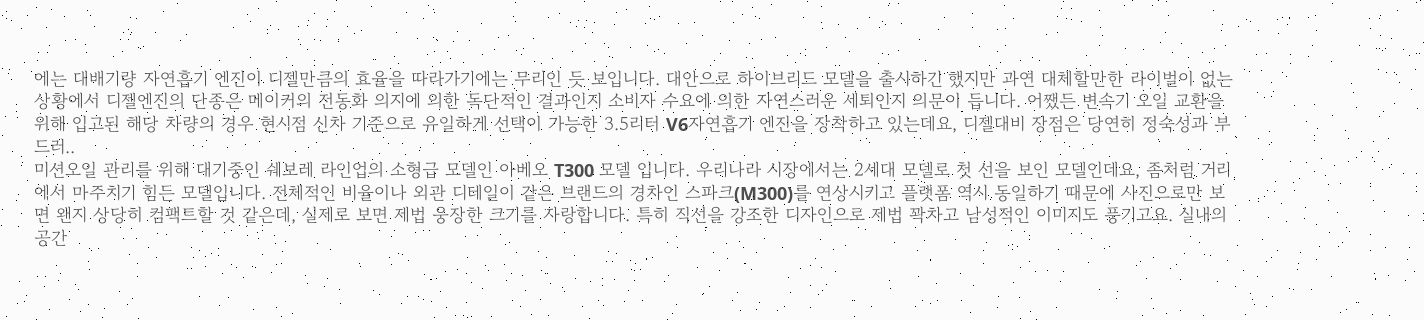에는 대배기량 자연흡기 엔진이 디젤만큼의 효율을 따라가기에는 무리인 듯 보입니다. 대안으로 하이브리드 모델을 출시하긴 했지만 과연 대체할만한 라이벌이 없는 상황에서 디젤엔진의 단종은 메이커의 전동화 의지에 의한 독단적인 결과인지 소비자 수요에 의한 자연스러운 세퇴인지 의문이 듭니다. 어쨌든 변속기 오일 교환을 위해 입고된 해당 차량의 경우 현시점 신차 기준으로 유일하게 선택이 가능한 3.5리터 V6자연흡기 엔진을 장착하고 있는데요, 디젤대비 장점은 당연히 정숙성과 부드러..
미션오일 관리를 위해 대기중인 쉐보레 라인업의 소형급 모델인 아베오 T300 모델 입니다. 우리나라 시장에서는 2세대 모델로 첫 선을 보인 모델인데요, 좀처럼 거리에서 마주치기 힘든 모델입니다. 전체적인 비율이나 외관 디테일이 같은 브랜드의 경차인 스파크(M300)를 연상시키고 플랫폼 역시 동일하기 때문에 사진으로만 보면 왠지 상당히 컴팩트할 것 같은데, 실제로 보면 제법 웅장한 크기를 자랑합니다. 특히 직선을 강조한 디자인으로 제법 꽉차고 남성적인 이미지도 풍기고요. 실내의 공간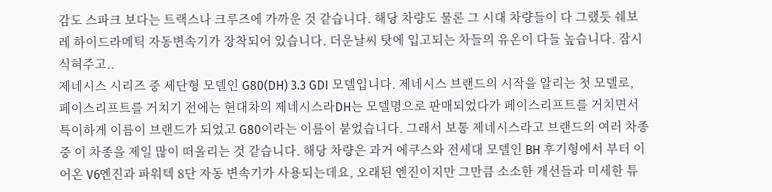감도 스파크 보다는 트랙스나 크루즈에 가까운 것 같습니다. 해당 차량도 물론 그 시대 차량들이 다 그랬듯 쉐보레 하이드라메틱 자동변속기가 장착되어 있습니다. 더운날씨 탓에 입고되는 차들의 유온이 다들 높습니다. 잠시 식혀주고..
제네시스 시리즈 중 세단형 모델인 G80(DH) 3.3 GDI 모델입니다. 제네시스 브랜드의 시작을 알리는 첫 모델로, 페이스리프트를 거치기 전에는 현대차의 제네시스라DH는 모델명으로 판매되었다가 페이스리프트를 거치면서 특이하게 이름이 브랜드가 되었고 G80이라는 이름이 붙었습니다. 그래서 보통 제네시스라고 브랜드의 여러 차종 중 이 차종을 제일 많이 떠올리는 것 같습니다. 해당 차량은 과거 에쿠스와 전세대 모델인 BH 후기형에서 부터 이어온 V6엔진과 파워텍 8단 자동 변속기가 사용되는데요, 오래된 엔진이지만 그만큼 소소한 개선들과 미세한 튜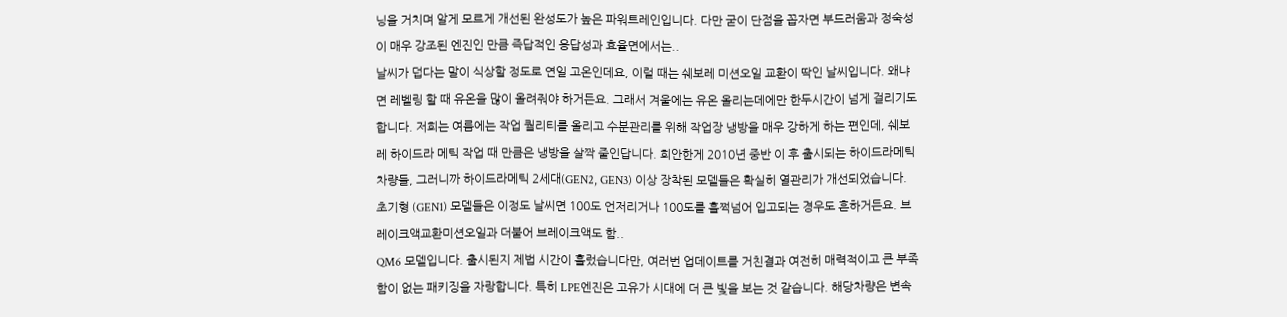닝을 거치며 알게 모르게 개선된 완성도가 높은 파워트레인입니다. 다만 굳이 단점을 꼽자면 부드러움과 정숙성이 매우 강조된 엔진인 만큼 즉답적인 응답성과 효율면에서는..
날씨가 덥다는 말이 식상할 정도로 연일 고온인데요, 이럴 때는 쉐보레 미션오일 교환이 딱인 날씨입니다. 왜냐면 레벨링 할 때 유온을 많이 올려줘야 하거든요. 그래서 겨울에는 유온 올리는데에만 한두시간이 넘게 걸리기도 합니다. 저희는 여름에는 작업 퀄리티를 올리고 수분관리를 위해 작업장 냉방을 매우 강하게 하는 편인데, 쉐보레 하이드라 메틱 작업 때 만큼은 냉방을 살짝 줄인답니다. 희안한게 2010년 중반 이 후 출시되는 하이드라메틱 차량들, 그러니까 하이드라메틱 2세대(GEN2, GEN3) 이상 장착된 모델들은 확실히 열관리가 개선되었습니다. 초기형 (GEN1) 모델들은 이정도 날씨면 100도 언저리거나 100도를 훌쩍넘어 입고되는 경우도 흔하거든요. 브레이크액교환미션오일과 더불어 브레이크액도 함..
QM6 모델입니다. 출시된지 제법 시간이 흘렀습니다만, 여러번 업데이트를 거친결과 여전히 매력적이고 큰 부족함이 없는 패키징을 자랑합니다. 특히 LPE엔진은 고유가 시대에 더 큰 빛을 보는 것 같습니다. 해당차량은 변속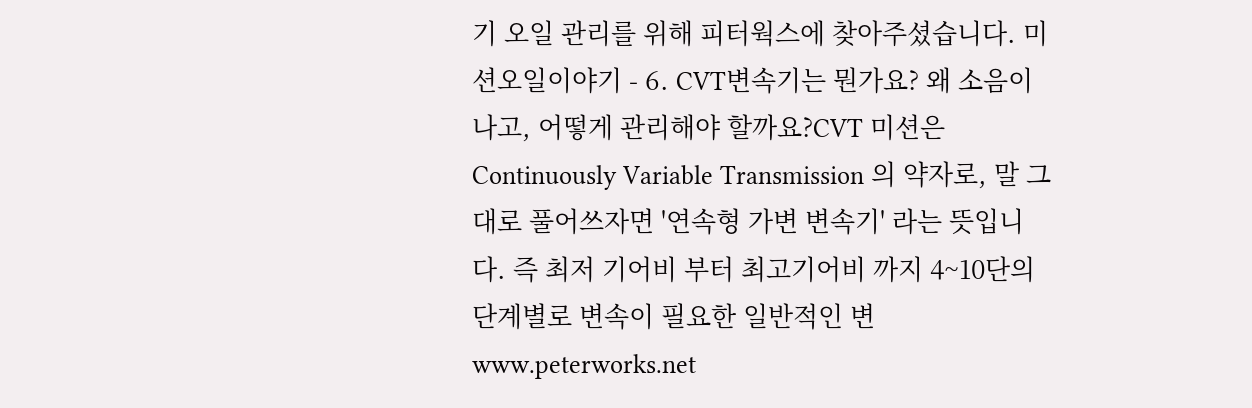기 오일 관리를 위해 피터웍스에 찾아주셨습니다. 미션오일이야기 - 6. CVT변속기는 뭔가요? 왜 소음이 나고, 어떻게 관리해야 할까요?CVT 미션은 Continuously Variable Transmission 의 약자로, 말 그대로 풀어쓰자면 '연속형 가변 변속기' 라는 뜻입니다. 즉 최저 기어비 부터 최고기어비 까지 4~10단의 단계별로 변속이 필요한 일반적인 변www.peterworks.net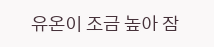유온이 조금 높아 잠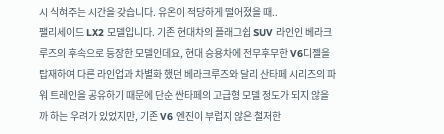시 식혀주는 시간을 갖습니다. 유온이 적당하게 떨어졌을 때..
팰리세이드 LX2 모델입니다. 기존 현대차의 플래그쉽 SUV 라인인 베라크루즈의 후속으로 등장한 모델인데요, 현대 승용차에 전무후무한 V6디젤을 탑재하여 다른 라인업과 차별화 했던 베라크루즈와 달리 산타페 시리즈의 파워 트레인을 공유하기 때문에 단순 싼타페의 고급형 모델 정도가 되지 않을까 하는 우려가 있었지만, 기존 V6 엔진이 부럽지 않은 철저한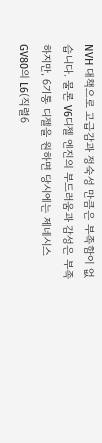NVH 대책으로 고급감과 정숙성 만큼은 부족함이 없습니다. 물론 V6디젤 엔진의 부드러움과 감성은 부족하지만, 6기통 디젤을 원하면 당시에는 제네시스 GV80의 L6(직렬6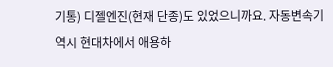기통) 디젤엔진(현재 단종)도 있었으니까요. 자동변속기 역시 현대차에서 애용하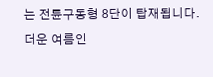는 전륜구동형 8단이 탑재됩니다. 더운 여름인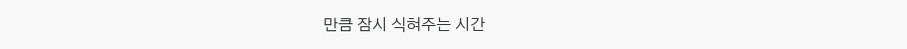만큼 잠시 식혀주는 시간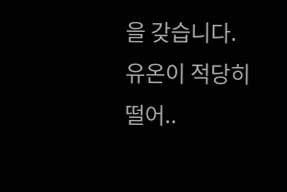을 갖습니다. 유온이 적당히 떨어..